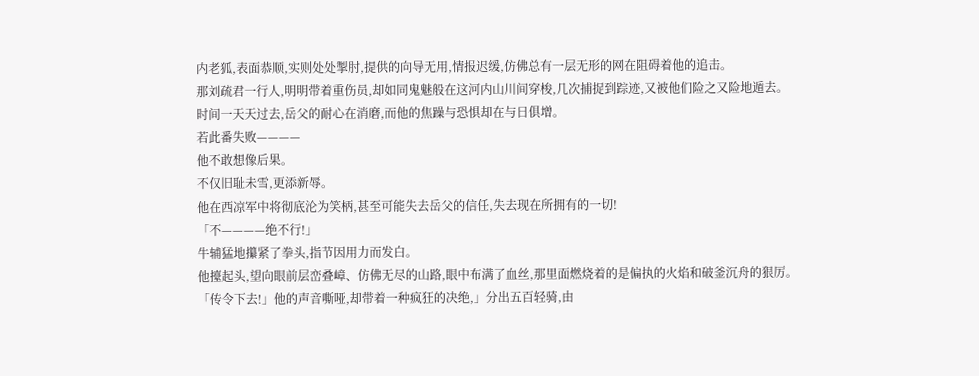内老狐,表面恭顺,实则处处掣肘,提供的向导无用,情报迟缓,仿佛总有一层无形的网在阻碍着他的追击。
那刘疏君一行人,明明带着重伤员,却如同鬼魅般在这河内山川间穿梭,几次捕捉到踪迹,又被他们险之又险地遁去。
时间一天天过去,岳父的耐心在消磨,而他的焦躁与恐惧却在与日俱增。
若此番失败————
他不敢想像后果。
不仅旧耻未雪,更添新辱。
他在西凉军中将彻底沦为笑柄,甚至可能失去岳父的信任,失去现在所拥有的一切!
「不————绝不行!」
牛辅猛地攥紧了拳头,指节因用力而发白。
他擡起头,望向眼前层峦叠嶂、仿佛无尽的山路,眼中布满了血丝,那里面燃烧着的是偏执的火焰和破釜沉舟的狠厉。
「传令下去!」他的声音嘶哑,却带着一种疯狂的决绝,」分出五百轻骑,由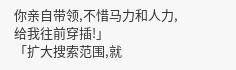你亲自带领,不惜马力和人力,给我往前穿插!」
「扩大搜索范围,就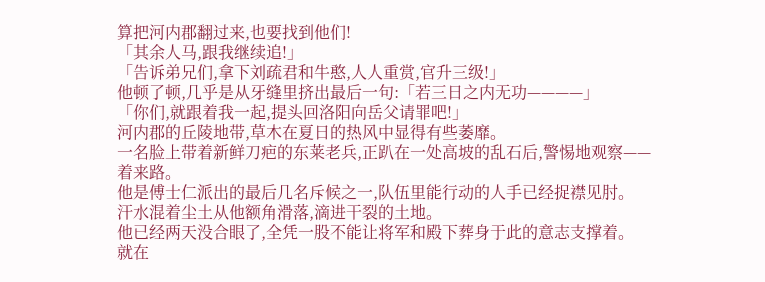算把河内郡翻过来,也要找到他们!
「其余人马,跟我继续追!」
「告诉弟兄们,拿下刘疏君和牛憨,人人重赏,官升三级!」
他顿了顿,几乎是从牙缝里挤出最后一句:「若三日之内无功————」
「你们,就跟着我一起,提头回洛阳向岳父请罪吧!」
河内郡的丘陵地带,草木在夏日的热风中显得有些萎靡。
一名脸上带着新鲜刀疤的东莱老兵,正趴在一处高坡的乱石后,警惕地观察——
着来路。
他是傅士仁派出的最后几名斥候之一,队伍里能行动的人手已经捉襟见肘。
汗水混着尘土从他额角滑落,滴进干裂的土地。
他已经两天没合眼了,全凭一股不能让将军和殿下葬身于此的意志支撑着。
就在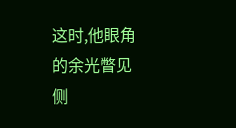这时,他眼角的余光瞥见侧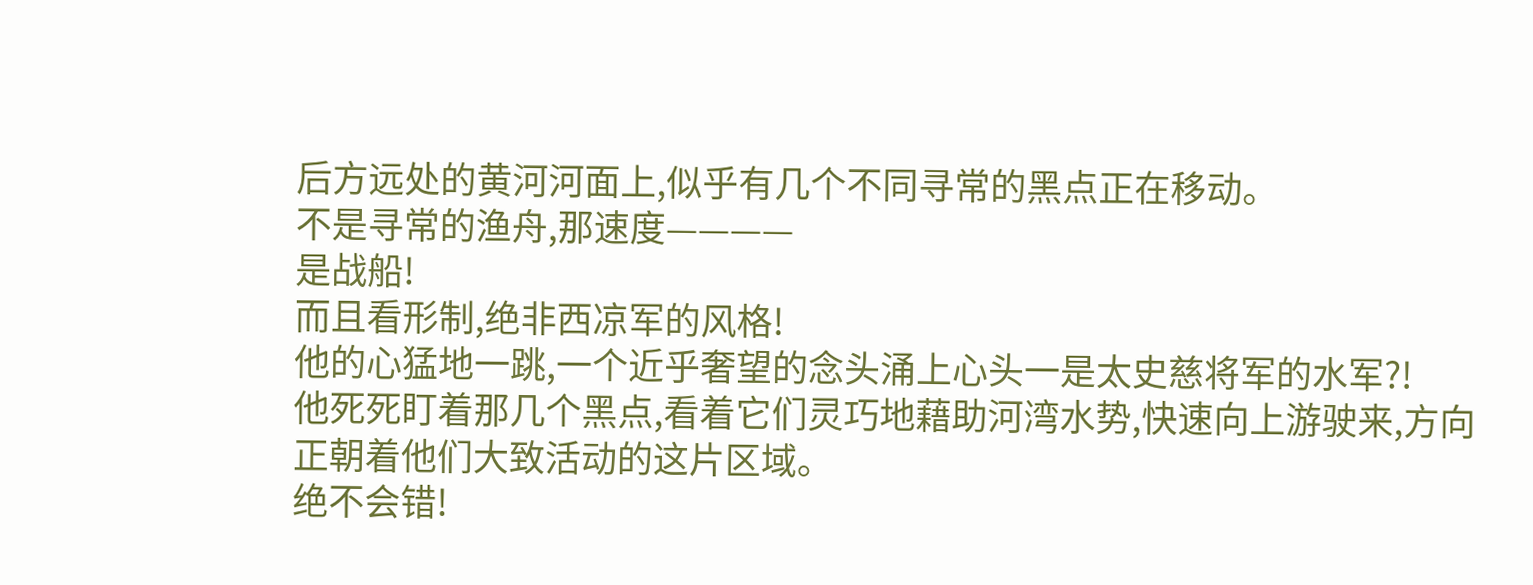后方远处的黄河河面上,似乎有几个不同寻常的黑点正在移动。
不是寻常的渔舟,那速度————
是战船!
而且看形制,绝非西凉军的风格!
他的心猛地一跳,一个近乎奢望的念头涌上心头一是太史慈将军的水军?!
他死死盯着那几个黑点,看着它们灵巧地藉助河湾水势,快速向上游驶来,方向正朝着他们大致活动的这片区域。
绝不会错!